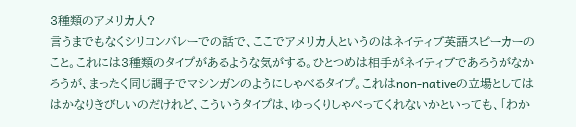3種類のアメリカ人?
言うまでもなくシリコンバレーでの話で、ここでアメリカ人というのはネイティブ英語スピーカーのこと。これには3種類のタイプがあるような気がする。ひとつめは相手がネイティブであろうがなかろうが、まったく同じ調子でマシンガンのようにしゃべるタイプ。これはnon-nativeの立場としてははかなりきびしいのだけれど、こういうタイプは、ゆっくりしゃべってくれないかといっても、「わか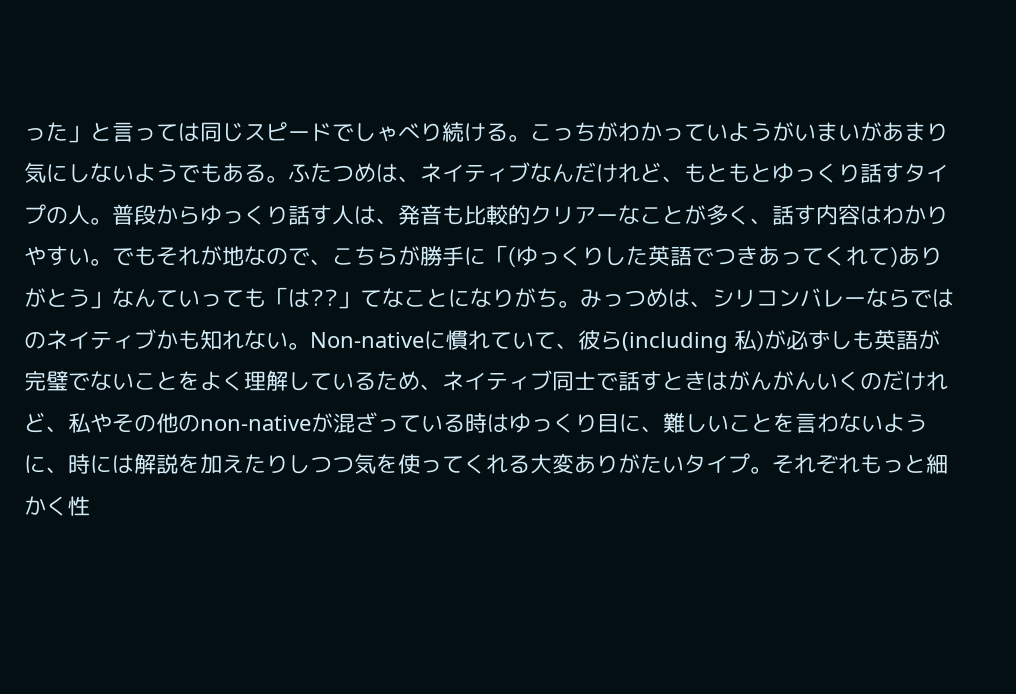った」と言っては同じスピードでしゃべり続ける。こっちがわかっていようがいまいがあまり気にしないようでもある。ふたつめは、ネイティブなんだけれど、もともとゆっくり話すタイプの人。普段からゆっくり話す人は、発音も比較的クリアーなことが多く、話す内容はわかりやすい。でもそれが地なので、こちらが勝手に「(ゆっくりした英語でつきあってくれて)ありがとう」なんていっても「は??」てなことになりがち。みっつめは、シリコンバレーならではのネイティブかも知れない。Non-nativeに慣れていて、彼ら(including 私)が必ずしも英語が完璧でないことをよく理解しているため、ネイティブ同士で話すときはがんがんいくのだけれど、私やその他のnon-nativeが混ざっている時はゆっくり目に、難しいことを言わないように、時には解説を加えたりしつつ気を使ってくれる大変ありがたいタイプ。それぞれもっと細かく性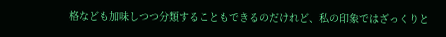格なども加味しつつ分類することもできるのだけれど、私の印象ではざっくりと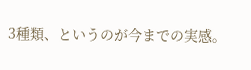3種類、というのが今までの実感。